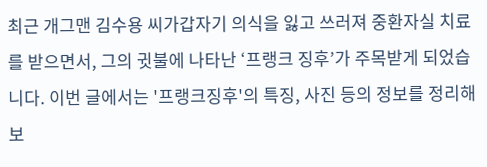최근 개그맨 김수용 씨가갑자기 의식을 잃고 쓰러져 중환자실 치료를 받으면서, 그의 귓불에 나타난 ‘프랭크 징후’가 주목받게 되었습니다. 이번 글에서는 '프랭크징후'의 특징, 사진 등의 정보를 정리해보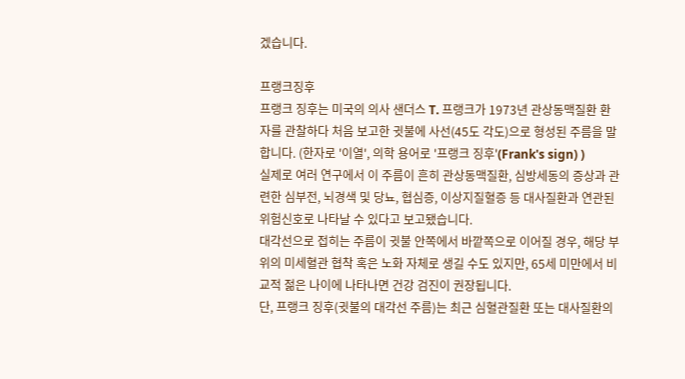겠습니다.

프랭크징후
프랭크 징후는 미국의 의사 샌더스 T. 프랭크가 1973년 관상동맥질환 환자를 관찰하다 처음 보고한 귓불에 사선(45도 각도)으로 형성된 주름을 말합니다. (한자로 '이열', 의학 용어로 '프랭크 징후'(Frank's sign) )
실제로 여러 연구에서 이 주름이 흔히 관상동맥질환, 심방세동의 증상과 관련한 심부전, 뇌경색 및 당뇨, 협심증, 이상지질혈증 등 대사질환과 연관된 위험신호로 나타날 수 있다고 보고됐습니다.
대각선으로 접히는 주름이 귓불 안쪽에서 바깥쪽으로 이어질 경우, 해당 부위의 미세혈관 협착 혹은 노화 자체로 생길 수도 있지만, 65세 미만에서 비교적 젊은 나이에 나타나면 건강 검진이 권장됩니다.
단, 프랭크 징후(귓불의 대각선 주름)는 최근 심혈관질환 또는 대사질환의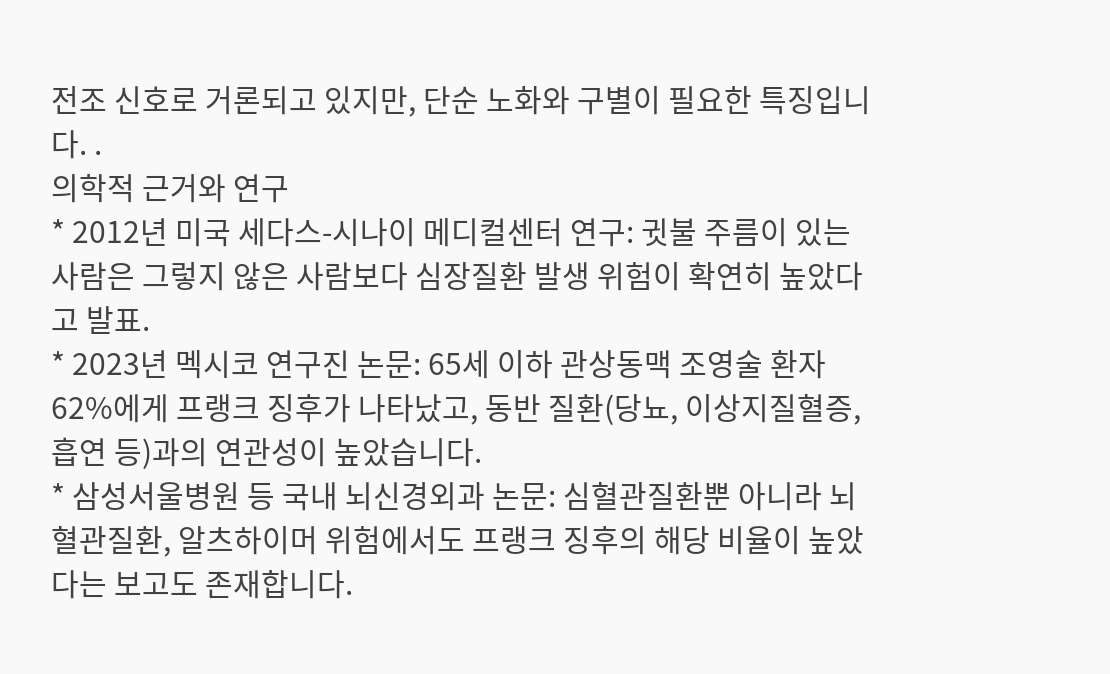전조 신호로 거론되고 있지만, 단순 노화와 구별이 필요한 특징입니다. .
의학적 근거와 연구
* 2012년 미국 세다스-시나이 메디컬센터 연구: 귓불 주름이 있는 사람은 그렇지 않은 사람보다 심장질환 발생 위험이 확연히 높았다고 발표.
* 2023년 멕시코 연구진 논문: 65세 이하 관상동맥 조영술 환자 62%에게 프랭크 징후가 나타났고, 동반 질환(당뇨, 이상지질혈증, 흡연 등)과의 연관성이 높았습니다.
* 삼성서울병원 등 국내 뇌신경외과 논문: 심혈관질환뿐 아니라 뇌혈관질환, 알츠하이머 위험에서도 프랭크 징후의 해당 비율이 높았다는 보고도 존재합니다.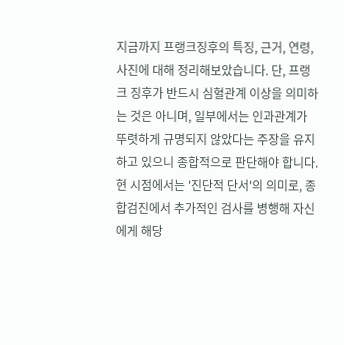지금까지 프랭크징후의 특징, 근거, 연령, 사진에 대해 정리해보았습니다. 단, 프랭크 징후가 반드시 심혈관계 이상을 의미하는 것은 아니며, 일부에서는 인과관계가 뚜렷하게 규명되지 않았다는 주장을 유지하고 있으니 종합적으로 판단해야 합니다. 현 시점에서는 '진단적 단서'의 의미로, 종합검진에서 추가적인 검사를 병행해 자신에게 해당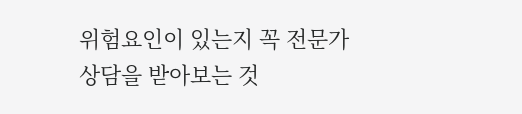위험요인이 있는지 꼭 전문가 상담을 받아보는 것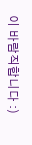이 바람직합니다 :)